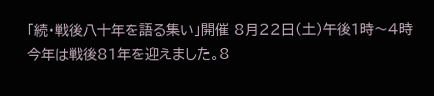「続・戦後八十年を語る集い」開催 8月22日(土)午後1時〜4時
今年は戦後81年を迎えました。8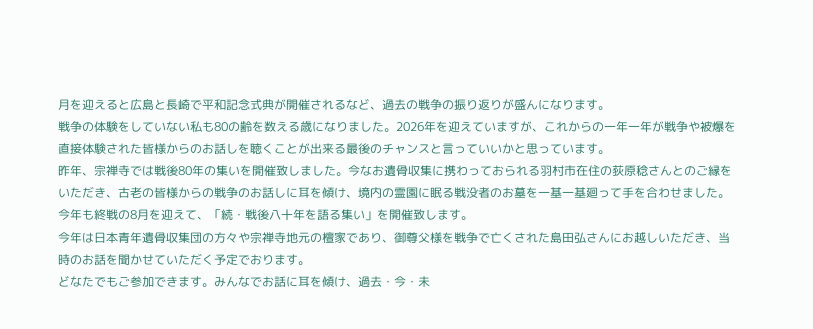月を迎えると広島と長崎で平和記念式典が開催されるなど、過去の戦争の振り返りが盛んになります。
戦争の体験をしていない私も80の齢を数える歳になりました。2026年を迎えていますが、これからの一年一年が戦争や被爆を直接体験された皆様からのお話しを聴くことが出来る最後のチャンスと言っていいかと思っています。
昨年、宗禅寺では戦後80年の集いを開催致しました。今なお遺骨収集に携わっておられる羽村市在住の荻原稔さんとのご縁をいただき、古老の皆様からの戦争のお話しに耳を傾け、境内の霊園に眠る戦没者のお墓を一基一基廻って手を合わせました。
今年も終戦の8月を迎えて、「続・戦後八十年を語る集い」を開催致します。
今年は日本青年遺骨収集団の方々や宗禅寺地元の檀家であり、御尊父様を戦争で亡くされた島田弘さんにお越しいただき、当時のお話を聞かせていただく予定でおります。
どなたでもご参加できます。みんなでお話に耳を傾け、過去・今・未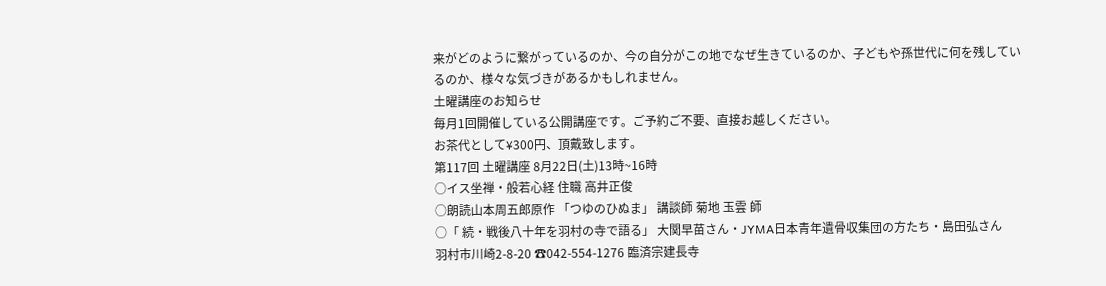来がどのように繋がっているのか、今の自分がこの地でなぜ生きているのか、子どもや孫世代に何を残しているのか、様々な気づきがあるかもしれません。
土曜講座のお知らせ
毎月1回開催している公開講座です。ご予約ご不要、直接お越しください。
お茶代として¥300円、頂戴致します。
第117回 土曜講座 8月22日(土)13時~16時
○イス坐禅・般若心経 住職 高井正俊
○朗読山本周五郎原作 「つゆのひぬま」 講談師 菊地 玉雲 師
○「 続・戦後八十年を羽村の寺で語る」 大関早苗さん・JYMA日本青年遺骨収集団の方たち・島田弘さん
羽村市川崎2-8-20 ☎042-554-1276 臨済宗建長寺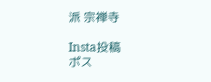派 宗禅寺

Insta投稿
ポス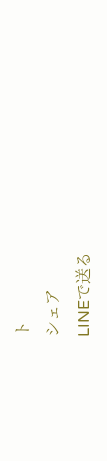ト
シェア
LINEで送る